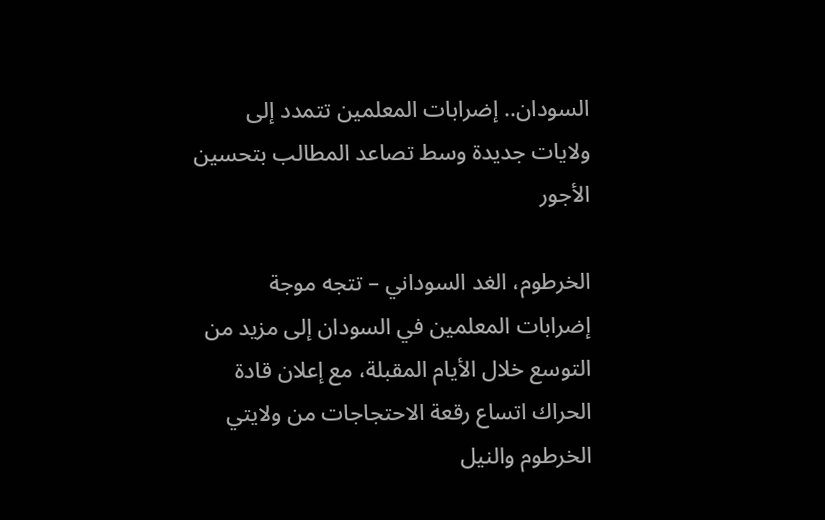السودان.. إضرابات المعلمين تتمدد إلى ولايات جديدة وسط تصاعد المطالب بتحسين الأجور

الخرطوم، الغد السوداني – تتجه موجة إضرابات المعلمين في السودان إلى مزيد من التوسع خلال الأيام المقبلة، مع إعلان قادة الحراك اتساع رقعة الاحتجاجات من ولايتي الخرطوم والنيل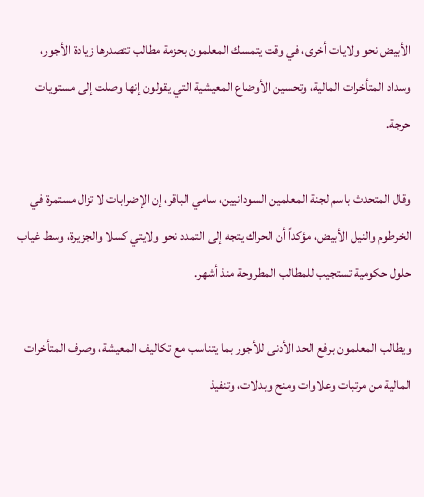الأبيض نحو ولايات أخرى، في وقت يتمسك المعلمون بحزمة مطالب تتصدرها زيادة الأجور، وسداد المتأخرات المالية، وتحسين الأوضاع المعيشية التي يقولون إنها وصلت إلى مستويات حرجة.

وقال المتحدث باسم لجنة المعلمين السودانيين، سامي الباقر، إن الإضرابات لا تزال مستمرة في الخرطوم والنيل الأبيض، مؤكداً أن الحراك يتجه إلى التمدد نحو ولايتي كسلا والجزيرة، وسط غياب حلول حكومية تستجيب للمطالب المطروحة منذ أشهر.

ويطالب المعلمون برفع الحد الأدنى للأجور بما يتناسب مع تكاليف المعيشة، وصرف المتأخرات المالية من مرتبات وعلاوات ومنح وبدلات، وتنفيذ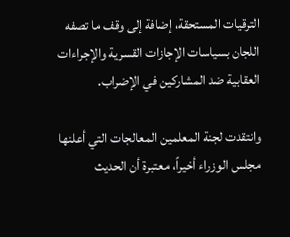الترقيات المستحقة، إضافة إلى وقف ما تصفه اللجان بسياسات الإجازات القسرية والإجراءات العقابية ضد المشاركين في الإضراب.

وانتقدت لجنة المعلمين المعالجات التي أعلنها مجلس الوزراء أخيراً، معتبرة أن الحديث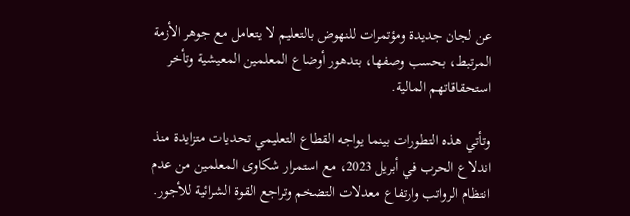عن لجان جديدة ومؤتمرات للنهوض بالتعليم لا يتعامل مع جوهر الأزمة المرتبط، بحسب وصفها، بتدهور أوضاع المعلمين المعيشية وتأخر استحقاقاتهم المالية.

وتأتي هذه التطورات بينما يواجه القطاع التعليمي تحديات متزايدة منذ اندلاع الحرب في أبريل 2023، مع استمرار شكاوى المعلمين من عدم انتظام الرواتب وارتفاع معدلات التضخم وتراجع القوة الشرائية للأجور.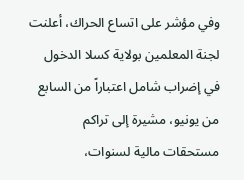وفي مؤشر على اتساع الحراك، أعلنت لجنة المعلمين بولاية كسلا الدخول في إضراب شامل اعتباراً من السابع من يونيو، مشيرة إلى تراكم مستحقات مالية لسنوات،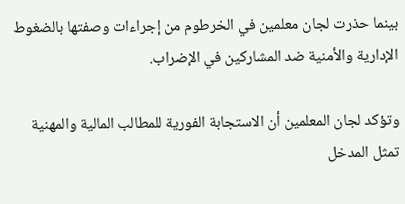بينما حذرت لجان معلمين في الخرطوم من إجراءات وصفتها بالضغوط الإدارية والأمنية ضد المشاركين في الإضراب.

وتؤكد لجان المعلمين أن الاستجابة الفورية للمطالب المالية والمهنية تمثل المدخل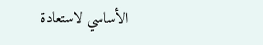الأساسي لاستعادة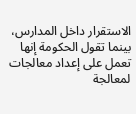الاستقرار داخل المدارس، بينما تقول الحكومة إنها تعمل على إعداد معالجات لمعالجة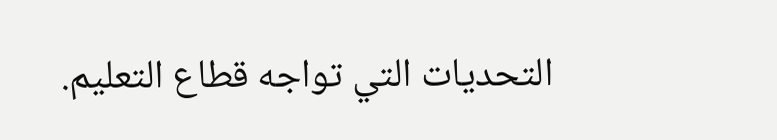التحديات التي تواجه قطاع التعليم.